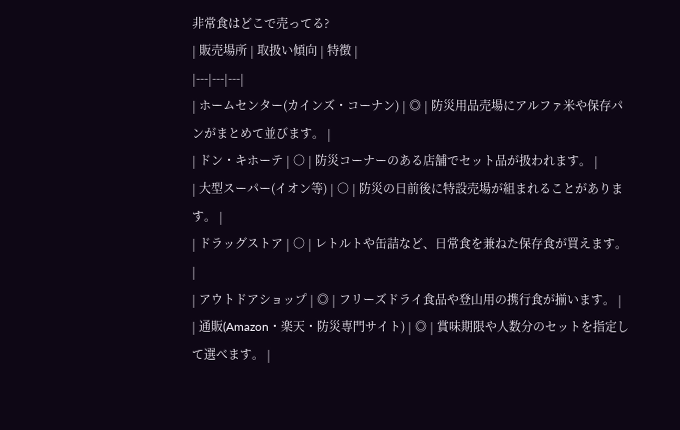非常食はどこで売ってる?
| 販売場所 | 取扱い傾向 | 特徴 |
|---|---|---|
| ホームセンター(カインズ・コーナン) | ◎ | 防災用品売場にアルファ米や保存パンがまとめて並びます。 |
| ドン・キホーテ | ○ | 防災コーナーのある店舗でセット品が扱われます。 |
| 大型スーパー(イオン等) | ○ | 防災の日前後に特設売場が組まれることがあります。 |
| ドラッグストア | ○ | レトルトや缶詰など、日常食を兼ねた保存食が買えます。 |
| アウトドアショップ | ◎ | フリーズドライ食品や登山用の携行食が揃います。 |
| 通販(Amazon・楽天・防災専門サイト) | ◎ | 賞味期限や人数分のセットを指定して選べます。 |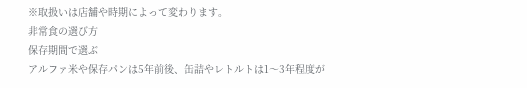※取扱いは店舗や時期によって変わります。
非常食の選び方
保存期間で選ぶ
アルファ米や保存パンは5年前後、缶詰やレトルトは1〜3年程度が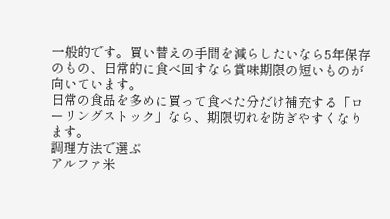一般的です。買い替えの手間を減らしたいなら5年保存のもの、日常的に食べ回すなら賞味期限の短いものが向いています。
日常の食品を多めに買って食べた分だけ補充する「ローリングストック」なら、期限切れを防ぎやすくなります。
調理方法で選ぶ
アルファ米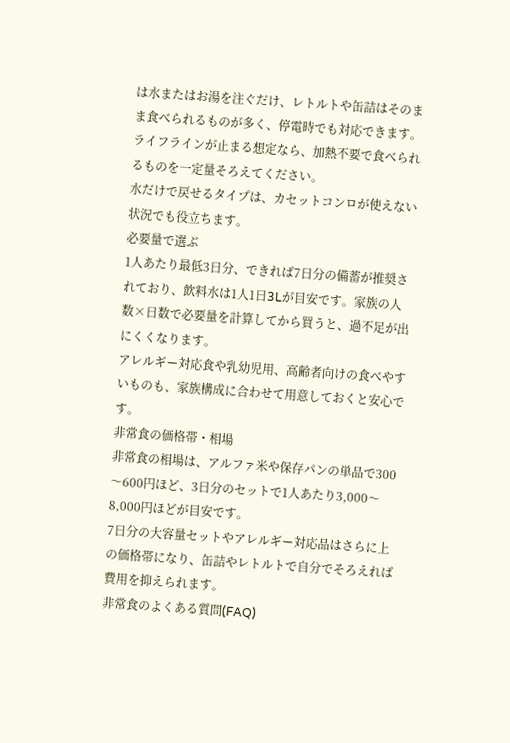は水またはお湯を注ぐだけ、レトルトや缶詰はそのまま食べられるものが多く、停電時でも対応できます。ライフラインが止まる想定なら、加熱不要で食べられるものを一定量そろえてください。
水だけで戻せるタイプは、カセットコンロが使えない状況でも役立ちます。
必要量で選ぶ
1人あたり最低3日分、できれば7日分の備蓄が推奨されており、飲料水は1人1日3Lが目安です。家族の人数×日数で必要量を計算してから買うと、過不足が出にくくなります。
アレルギー対応食や乳幼児用、高齢者向けの食べやすいものも、家族構成に合わせて用意しておくと安心です。
非常食の価格帯・相場
非常食の相場は、アルファ米や保存パンの単品で300〜600円ほど、3日分のセットで1人あたり3,000〜8,000円ほどが目安です。
7日分の大容量セットやアレルギー対応品はさらに上の価格帯になり、缶詰やレトルトで自分でそろえれば費用を抑えられます。
非常食のよくある質問(FAQ)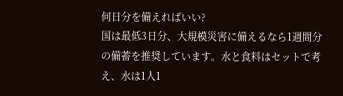何日分を備えればいい?
国は最低3日分、大規模災害に備えるなら1週間分の備蓄を推奨しています。水と食料はセットで考え、水は1人1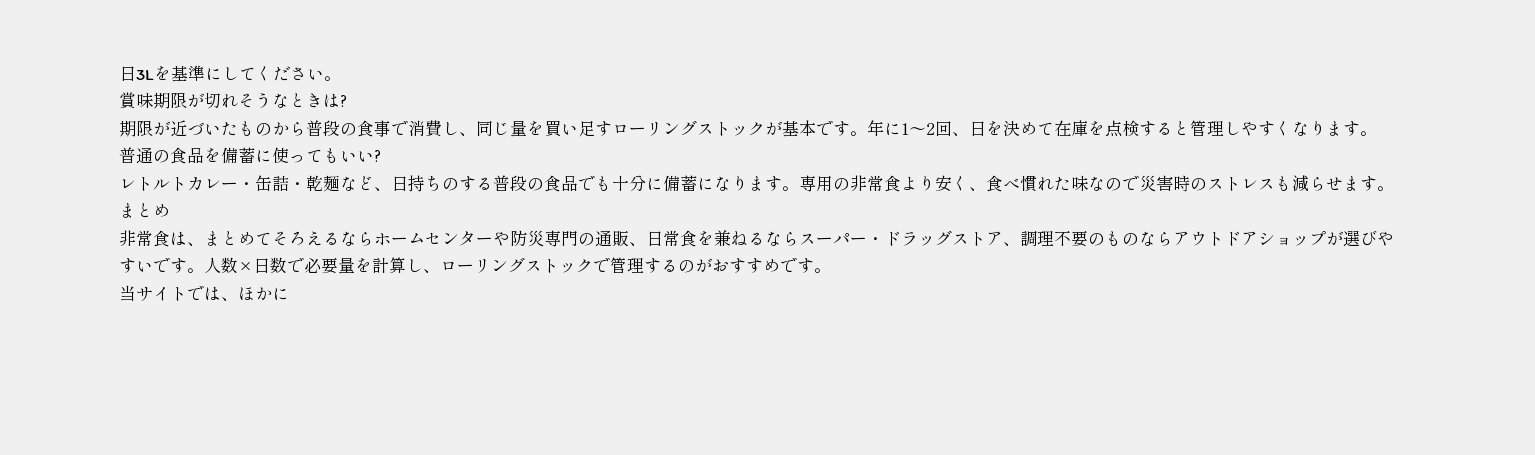日3Lを基準にしてください。
賞味期限が切れそうなときは?
期限が近づいたものから普段の食事で消費し、同じ量を買い足すローリングストックが基本です。年に1〜2回、日を決めて在庫を点検すると管理しやすくなります。
普通の食品を備蓄に使ってもいい?
レトルトカレー・缶詰・乾麺など、日持ちのする普段の食品でも十分に備蓄になります。専用の非常食より安く、食べ慣れた味なので災害時のストレスも減らせます。
まとめ
非常食は、まとめてそろえるならホームセンターや防災専門の通販、日常食を兼ねるならスーパー・ドラッグストア、調理不要のものならアウトドアショップが選びやすいです。人数×日数で必要量を計算し、ローリングストックで管理するのがおすすめです。
当サイトでは、ほかに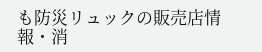も防災リュックの販売店情報・消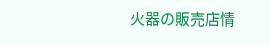火器の販売店情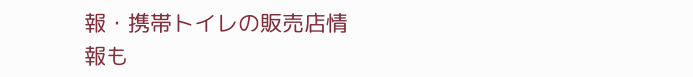報・携帯トイレの販売店情報も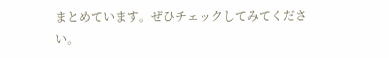まとめています。ぜひチェックしてみてください。